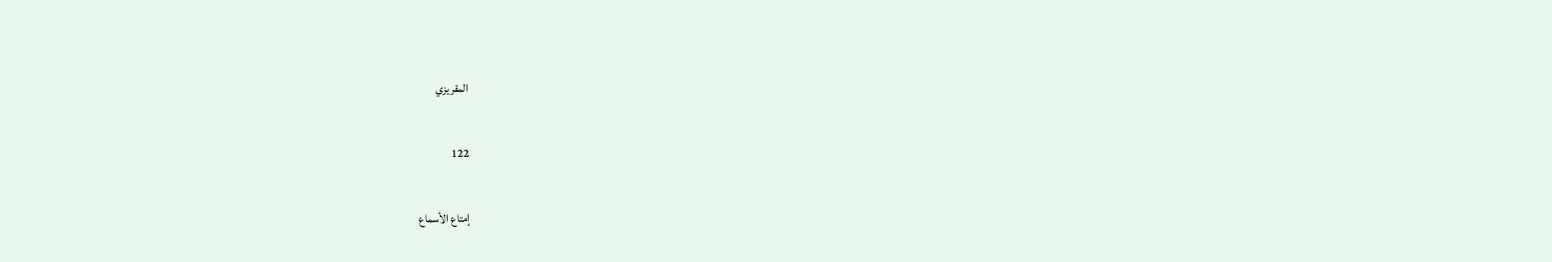المقريزي

122

إمتاع الأسماع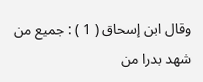وقال ابن إسحاق ( 1 ) : جميع من شهد بدرا من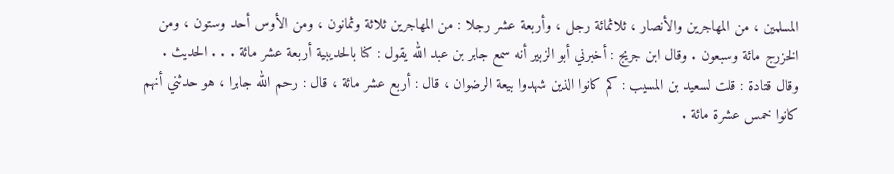المسلمين ، من المهاجرين والأنصار ، ثلاثمائة رجل ، وأربعة عشر رجلا : من المهاجرين ثلاثة وثمانون ، ومن الأوس أحد وستون ، ومن الخزرج مائة وسبعون . وقال ابن جريج : أخبرني أبو الزبير أنه سمع جابر بن عبد الله يقول : كنا بالحديبية أربعة عشر مائة . . . الحديث . وقال قتادة : قلت لسعيد بن المسيب : كم كانوا الذين شهدوا بيعة الرضوان ، قال : أربع عشر مائة ، قال : رحم الله جابرا ، هو حدثني أنهم كانوا خمس عشرة مائة .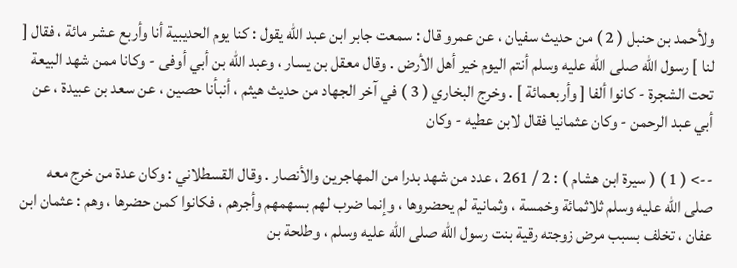ولأحمد بن حنبل ( 2 ) من حديث سفيان ، عن عمرو قال : سمعت جابر ابن عبد الله يقول : كنا يوم الحديبية أنا وأربع عشر مائة ، فقال [ لنا ] رسول الله صلى الله عليه وسلم أنتم اليوم خير أهل الأرض . وقال معقل بن يسار ، وعبد الله بن أبي أوفى - وكانا ممن شهد البيعة تحت الشجرة - كانوا ألفا [ وأربعمائة ] . وخرج البخاري ( 3 ) في آخر الجهاد من حديث هيثم ، أنبأنا حصين ، عن سعد بن عبيدة ، عن أبي عبد الرحمن - وكان عثمانيا فقال لابن عطيه - وكان

--> ( 1 ) ( سيرة ابن هشام ) : 2 / 261 ، عدد من شهد بدرا من المهاجرين والأنصار . وقال القسطلاني : وكان عدة من خرج معه صلى الله عليه وسلم ثلاثمائة وخمسة ، وثمانية لم يحضروها ، وإنما ضرب لهم بسهمهم وأجرهم ، فكانوا كمن حضرها ، وهم : عثمان ابن عفان ، تخلف بسبب مرض زوجته رقية بنت رسول الله صلى الله عليه وسلم ، وطلحة بن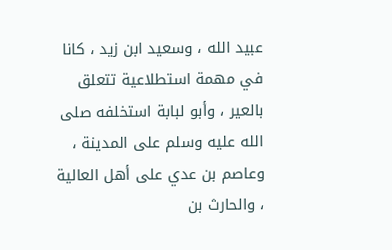عبيد الله ، وسعيد ابن زيد ، كانا في مهمة استطلاعية تتعلق بالعير ، وأبو لبابة استخلفه صلى الله عليه وسلم على المدينة ، وعاصم بن عدي على أهل العالية ، والحارث بن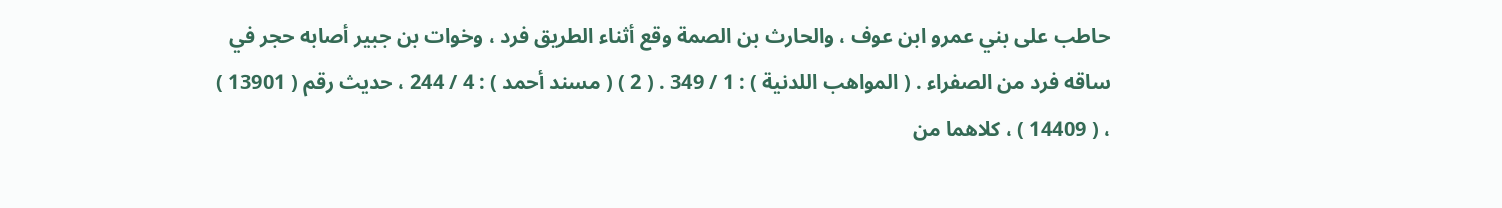حاطب على بني عمرو ابن عوف ، والحارث بن الصمة وقع أثناء الطريق فرد ، وخوات بن جبير أصابه حجر في ساقه فرد من الصفراء . ( المواهب اللدنية ) : 1 / 349 . ( 2 ) ( مسند أحمد ) : 4 / 244 ، حديث رقم ( 13901 ) ، ( 14409 ) ، كلاهما من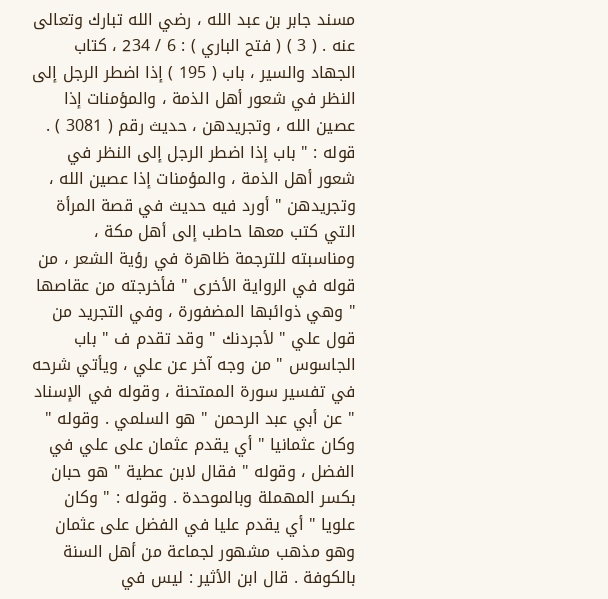مسند جابر بن عبد الله ، رضي الله تبارك وتعالى عنه . ( 3 ) ( فتح الباري ) : 6 / 234 ، كتاب الجهاد والسير ، باب ( 195 ) إذا اضطر الرجل إلى النظر في شعور أهل الذمة ، والمؤمنات إذا عصين الله ، وتجريدهن ، حديث رقم ( 3081 ) . قوله : " باب إذا اضطر الرجل إلى النظر في شعور أهل الذمة ، والمؤمنات إذا عصين الله ، وتجريدهن " أورد فيه حديث في قصة المرأة التي كتب معها حاطب إلى أهل مكة ، ومناسبته للترجمة ظاهرة في رؤية الشعر ، من قوله في الرواية الأخرى " فأخرجته من عقاصها " وهي ذوائبها المضفورة ، وفي التجريد من قول علي " لأجردنك " وقد تقدم ف " باب الجاسوس " من وجه آخر عن علي ، ويأتي شرحه في تفسير سورة الممتحنة ، وقوله في الإسناد " عن أبي عبد الرحمن " هو السلمي . وقوله " وكان عثمانيا " أي يقدم عثمان على علي في الفضل ، وقوله " فقال لابن عطية " هو حبان بكسر المهملة وبالموحدة . وقوله : " وكان علويا " أي يقدم عليا في الفضل على عثمان وهو مذهب مشهور لجماعة من أهل السنة بالكوفة . قال ابن الأثير : ليس في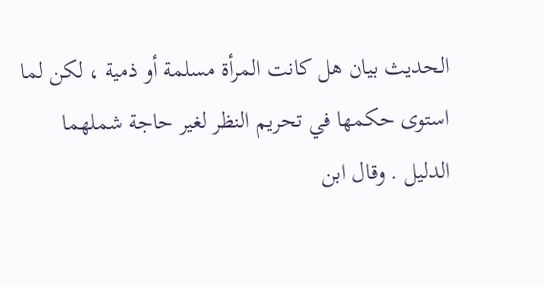الحديث بيان هل كانت المرأة مسلمة أو ذمية ، لكن لما استوى حكمها في تحريم النظر لغير حاجة شملهما الدليل . وقال ابن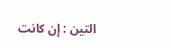التين : إن كانت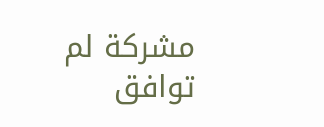مشركة لم توافق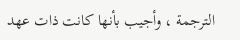الترجمة ، وأجيب بأنها كانت ذات عهد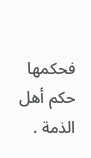فحكمها حكم أهل الذمة .